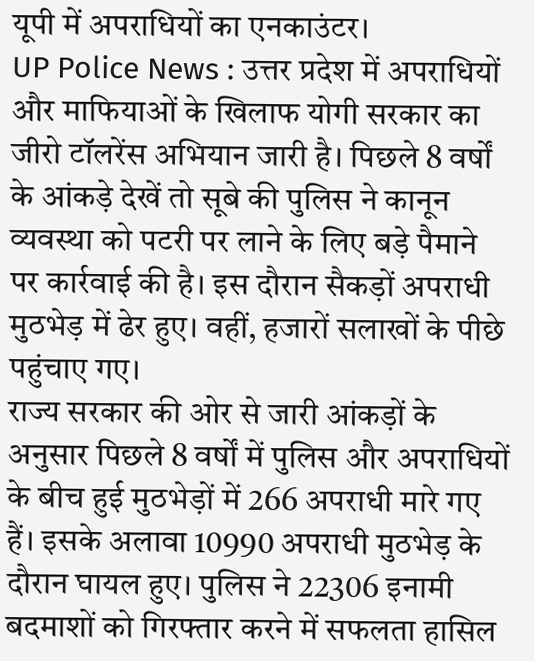यूपी में अपराधियों का एनकाउंटर।
UP Police News : उत्तर प्रदेश में अपराधियों और माफियाओं के खिलाफ योगी सरकार का जीरो टॉलरेंस अभियान जारी है। पिछले 8 वर्षों के आंकड़े देखें तो सूबे की पुलिस ने कानून व्यवस्था को पटरी पर लाने के लिए बड़े पैमाने पर कार्रवाई की है। इस दौरान सैकड़ों अपराधी मुठभेड़ में ढेर हुए। वहीं, हजारों सलाखों के पीछे पहुंचाए गए।
राज्य सरकार की ओर से जारी आंकड़ों के अनुसार पिछले 8 वर्षों में पुलिस और अपराधियों के बीच हुई मुठभेड़ों में 266 अपराधी मारे गए हैं। इसके अलावा 10990 अपराधी मुठभेड़ के दौरान घायल हुए। पुलिस ने 22306 इनामी बदमाशों को गिरफ्तार करने में सफलता हासिल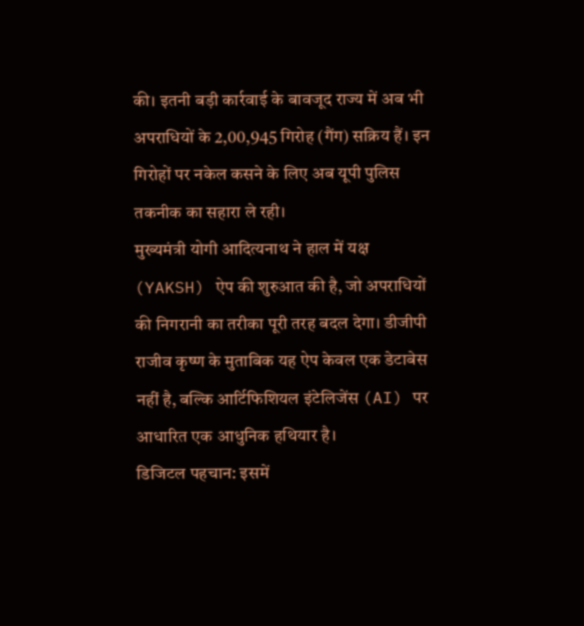की। इतनी बड़ी कार्रवाई के बावजूद राज्य में अब भी अपराधियों के 2,00,945 गिरोह (गैंग) सक्रिय हैं। इन गिरोहों पर नकेल कसने के लिए अब यूपी पुलिस तकनीक का सहारा ले रही।
मुख्यमंत्री योगी आदित्यनाथ ने हाल में यक्ष (YAKSH) ऐप की शुरुआत की है, जो अपराधियों की निगरानी का तरीका पूरी तरह बदल देगा। डीजीपी राजीव कृष्ण के मुताबिक यह ऐप केवल एक डेटाबेस नहीं है, बल्कि आर्टिफिशियल इंटेलिजेंस (AI) पर आधारित एक आधुनिक हथियार है।
डिजिटल पहचान: इसमें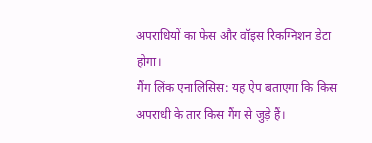अपराधियों का फेस और वॉइस रिकग्निशन डेटा होगा।
गैंग लिंक एनालिसिस: यह ऐप बताएगा कि किस अपराधी के तार किस गैंग से जुड़े हैं।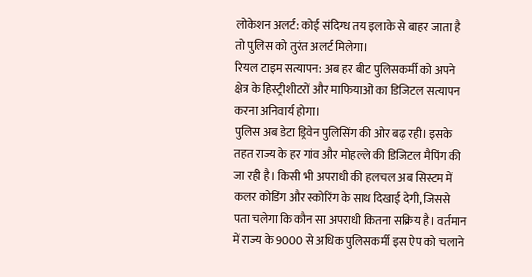लोकेशन अलर्ट: कोई संदिग्ध तय इलाके से बाहर जाता है तो पुलिस को तुरंत अलर्ट मिलेगा।
रियल टाइम सत्यापन: अब हर बीट पुलिसकर्मी को अपने क्षेत्र के हिस्ट्रीशीटरों और माफियाओं का डिजिटल सत्यापन करना अनिवार्य होगा।
पुलिस अब डेटा ड्रिवेन पुलिसिंग की ओर बढ़ रही। इसके तहत राज्य के हर गांव और मोहल्ले की डिजिटल मैपिंग की जा रही है। किसी भी अपराधी की हलचल अब सिस्टम में कलर कोडिंग और स्कोरिंग के साथ दिखाई देगी, जिससे पता चलेगा कि कौन सा अपराधी कितना सक्रिय है। वर्तमान में राज्य के 9000 से अधिक पुलिसकर्मी इस ऐप को चलाने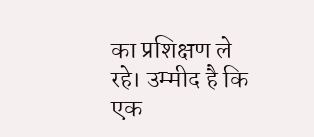का प्रशिक्षण ले रहे। उम्मीद है कि एक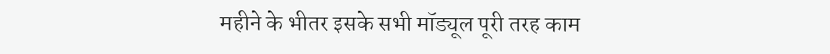महीने के भीतर इसके सभी मॉड्यूल पूरी तरह काम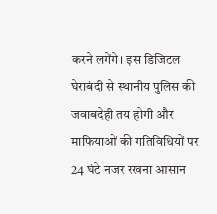करने लगेंगे। इस डिजिटल घेराबंदी से स्थानीय पुलिस की जवाबदेही तय होगी और माफियाओं की गतिविधियों पर 24 घंटे नजर रखना आसान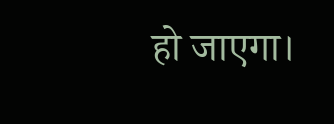हो जाएगा।